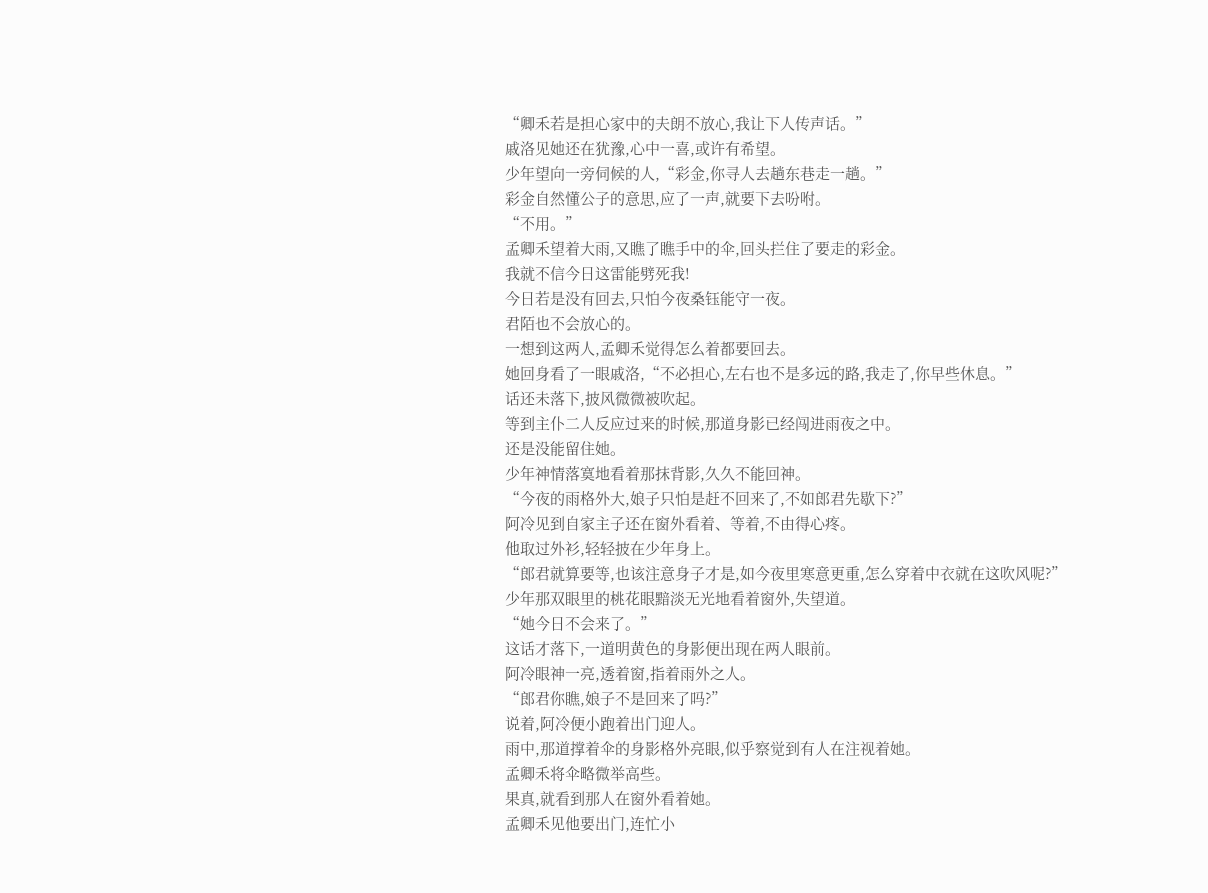“卿禾若是担心家中的夫朗不放心,我让下人传声话。”
戚洛见她还在犹豫,心中一喜,或许有希望。
少年望向一旁伺候的人,“彩金,你寻人去趟东巷走一趟。”
彩金自然懂公子的意思,应了一声,就要下去吩咐。
“不用。”
孟卿禾望着大雨,又瞧了瞧手中的伞,回头拦住了要走的彩金。
我就不信今日这雷能劈死我!
今日若是没有回去,只怕今夜桑钰能守一夜。
君陌也不会放心的。
一想到这两人,孟卿禾觉得怎么着都要回去。
她回身看了一眼戚洛,“不必担心,左右也不是多远的路,我走了,你早些休息。”
话还未落下,披风微微被吹起。
等到主仆二人反应过来的时候,那道身影已经闯进雨夜之中。
还是没能留住她。
少年神情落寞地看着那抹背影,久久不能回神。
“今夜的雨格外大,娘子只怕是赶不回来了,不如郎君先歇下?”
阿冷见到自家主子还在窗外看着、等着,不由得心疼。
他取过外衫,轻轻披在少年身上。
“郎君就算要等,也该注意身子才是,如今夜里寒意更重,怎么穿着中衣就在这吹风呢?”
少年那双眼里的桃花眼黯淡无光地看着窗外,失望道。
“她今日不会来了。”
这话才落下,一道明黄色的身影便出现在两人眼前。
阿冷眼神一亮,透着窗,指着雨外之人。
“郎君你瞧,娘子不是回来了吗?”
说着,阿冷便小跑着出门迎人。
雨中,那道撑着伞的身影格外亮眼,似乎察觉到有人在注视着她。
孟卿禾将伞略微举高些。
果真,就看到那人在窗外看着她。
孟卿禾见他要出门,连忙小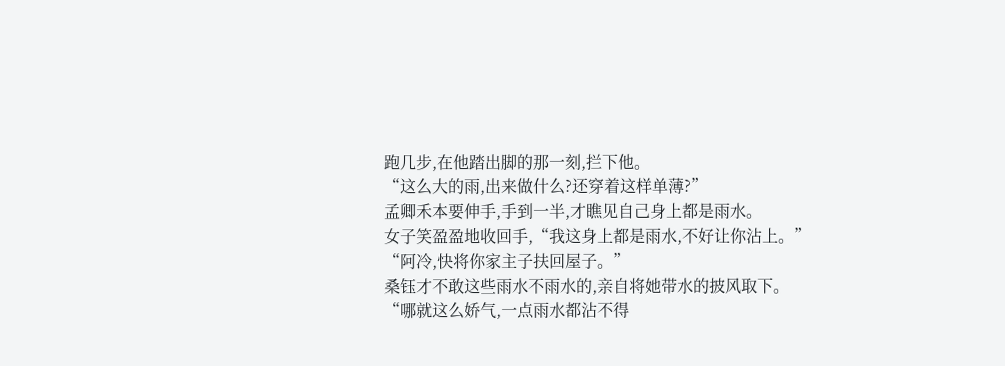跑几步,在他踏出脚的那一刻,拦下他。
“这么大的雨,出来做什么?还穿着这样单薄?”
孟卿禾本要伸手,手到一半,才瞧见自己身上都是雨水。
女子笑盈盈地收回手,“我这身上都是雨水,不好让你沾上。”
“阿冷,快将你家主子扶回屋子。”
桑钰才不敢这些雨水不雨水的,亲自将她带水的披风取下。
“哪就这么娇气,一点雨水都沾不得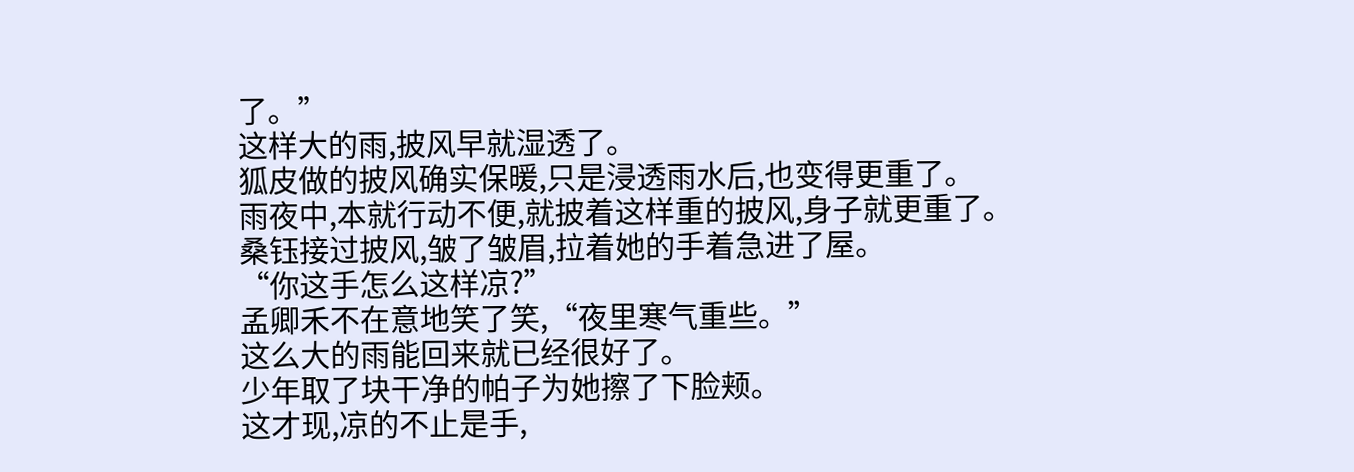了。”
这样大的雨,披风早就湿透了。
狐皮做的披风确实保暖,只是浸透雨水后,也变得更重了。
雨夜中,本就行动不便,就披着这样重的披风,身子就更重了。
桑钰接过披风,皱了皱眉,拉着她的手着急进了屋。
“你这手怎么这样凉?”
孟卿禾不在意地笑了笑,“夜里寒气重些。”
这么大的雨能回来就已经很好了。
少年取了块干净的帕子为她擦了下脸颊。
这才现,凉的不止是手,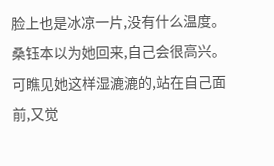脸上也是冰凉一片,没有什么温度。
桑钰本以为她回来,自己会很高兴。
可瞧见她这样湿漉漉的,站在自己面前,又觉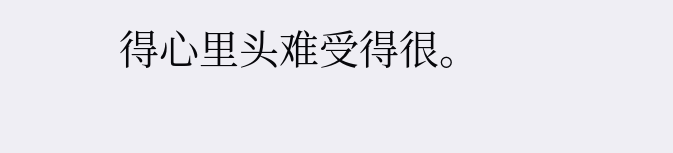得心里头难受得很。